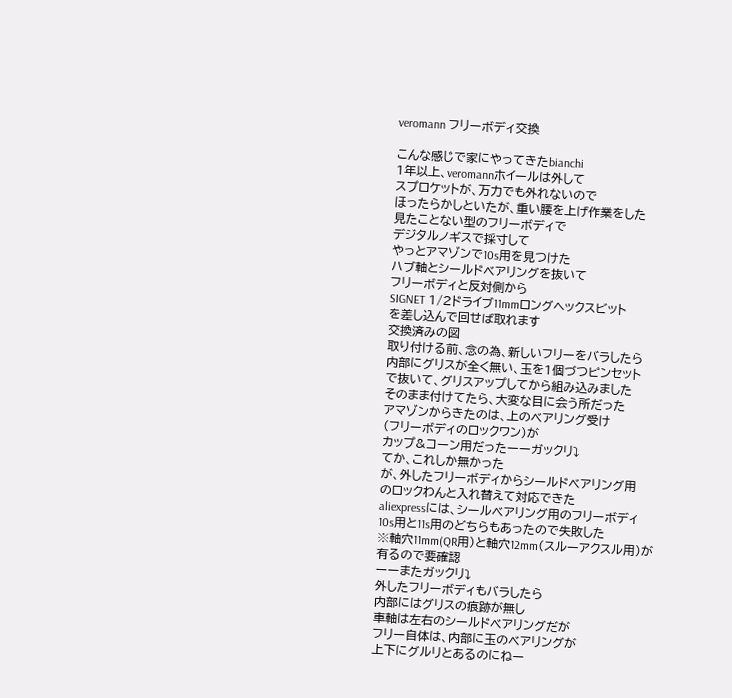veromann フリーボディ交換

こんな感じで家にやってきたbianchi
1年以上、veromannホイールは外して
スプロケットが、万力でも外れないので
ほったらかしといたが、重い腰を上げ作業をした
見たことない型のフリーボディで
デジタルノギスで採寸して
やっとアマゾンで10s用を見つけた
ハブ軸とシールドベアリングを抜いて
フリーボディと反対側から
SIGNET 1/2ドライブ11mmロングヘックスビット
を差し込んで回せば取れます
交換済みの図
取り付ける前、念の為、新しいフリーをバラしたら
内部にグリスが全く無い、玉を1個づつピンセット
で抜いて、グリスアップしてから組み込みました
そのまま付けてたら、大変な目に会う所だった
アマゾンからきたのは、上のベアリング受け
(フリーボディのロックワン)が
カップ&コーン用だったーーガックリ⤵
てか、これしか無かった
が、外したフリーボディからシールドベアリング用
のロックわんと入れ替えて対応できた
aliexpressには、シールベアリング用のフリーボディ
10s用と11s用のどちらもあったので失敗した
※軸穴11mm(QR用)と軸穴12mm(スルーアクスル用)が
有るので要確認
ーーまたガックリ⤵
外したフリーボディもバラしたら
内部にはグリスの痕跡が無し
車軸は左右のシールドベアリングだが
フリー自体は、内部に玉のベアリングが
上下にグルリとあるのにねー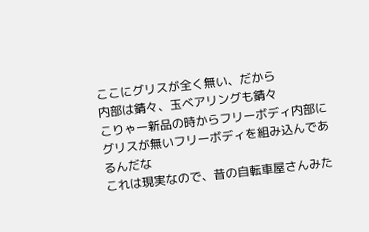ここにグリスが全く無い、だから
内部は錆々、玉ベアリングも錆々
こりゃー新品の時からフリーボディ内部に
グリスが無いフリーボディを組み込んであるんだな
これは現実なので、昔の自転車屋さんみた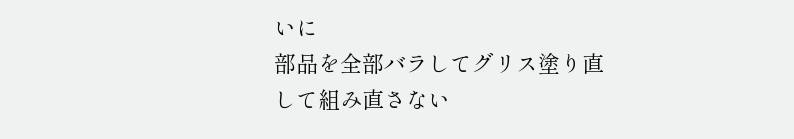いに
部品を全部バラしてグリス塗り直して組み直さない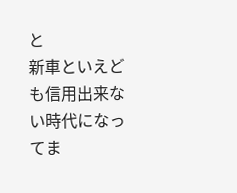と
新車といえども信用出来ない時代になってま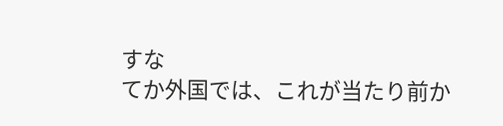すな
てか外国では、これが当たり前か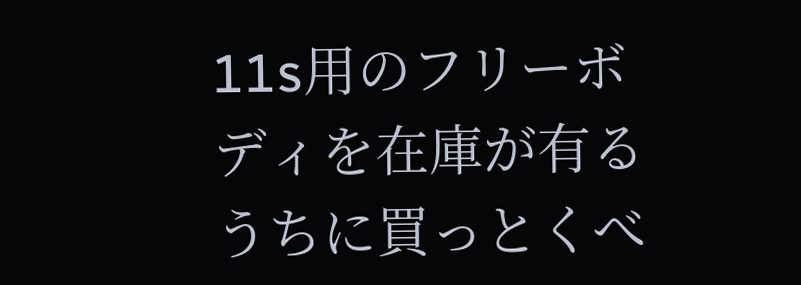11s用のフリーボディを在庫が有るうちに買っとくべ